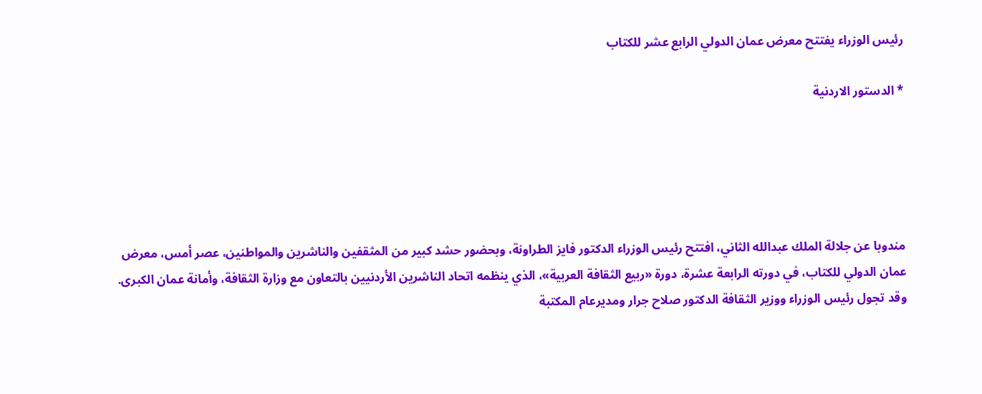رئيس الوزراء يفتتح معرض عمان الدولي الرابع عشر للكتاب

* الدستور الاردنية





مندوبا عن جلالة الملك عبدالله الثاني، افتتح رئيس الوزراء الدكتور فايز الطراونة، وبحضور حشد كبير من المثقفين والناشرين والمواطنين، عصر أمس، معرض عمان الدولي للكتاب، في دورته الرابعة عشرة، دورة «ربيع الثقافة العربية»، الذي ينظمه اتحاد الناشرين الأردنيين بالتعاون مع وزارة الثقافة، وأمانة عمان الكبرى. وقد تجول رئيس الوزراء ووزير الثقافة الدكتور صلاح جرار ومديرعام المكتبة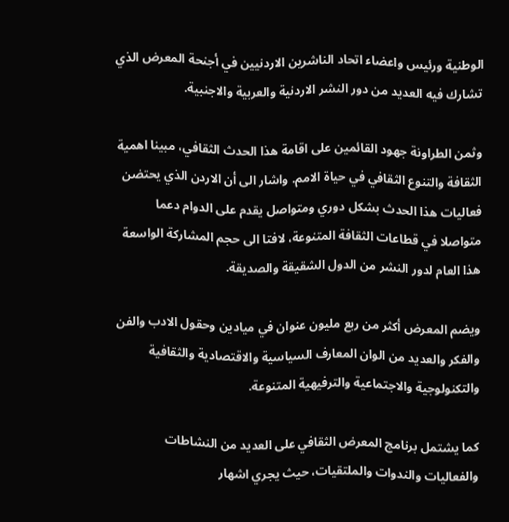الوطنية ورئيس واعضاء اتحاد الناشرين الاردنيين في أجنحة المعرض الذي تشارك فيه العديد من دور النشر الاردنية والعربية والاجنبية.

وثمن الطراونة جهود القائمين على اقامة هذا الحدث الثقافي، مبينا اهمية الثقافة والتنوع الثقافي في حياة الامم. واشار الى أن الاردن الذي يحتضن فعاليات هذا الحدث بشكل دوري ومتواصل يقدم على الدوام دعما متواصلا في قطاعات الثقافة المتنوعة، لافتا الى حجم المشاركة الواسعة هذا العام لدور النشر من الدول الشقيقة والصديقة.

ويضم المعرض أكثر من ربع مليون عنوان في ميادين وحقول الادب والفن والفكر والعديد من الوان المعارف السياسية والاقتصادية والثقافية والتكنولوجية والاجتماعية والترفيهية المتنوعة.

كما يشتمل برنامج المعرض الثقافي على العديد من النشاطات والفعاليات والندوات والملتقيات، حيث يجري اشهار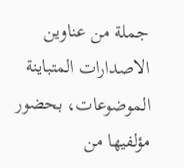جملة من عناوين الاصدارات المتباينة الموضوعات، بحضور مؤلفيها من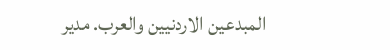المبدعين الاردنيين والعرب. مدير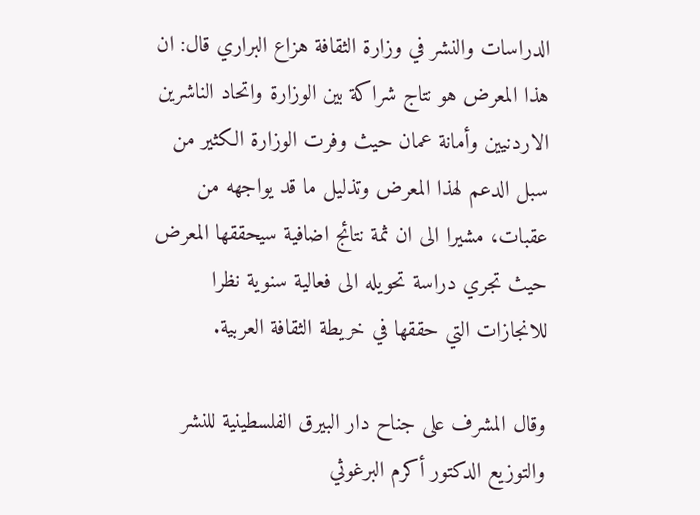الدراسات والنشر في وزارة الثقافة هزاع البراري قال: ان هذا المعرض هو نتاج شراكة بين الوزارة واتحاد الناشرين الاردنيين وأمانة عمان حيث وفرت الوزارة الكثير من سبل الدعم لهذا المعرض وتذليل ما قد يواجهه من عقبات، مشيرا الى ان ثمة نتائج اضافية سيحققها المعرض حيث تجري دراسة تحويله الى فعالية سنوية نظرا للانجازات التي حققها في خريطة الثقافة العربية.

وقال المشرف على جناح دار البيرق الفلسطينية للنشر والتوزيع الدكتور أكرم البرغوثي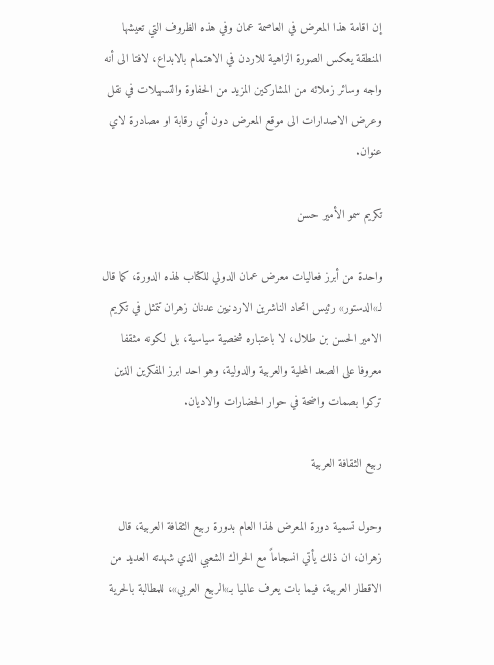إن اقامة هذا المعرض في العاصمة عمان وفي هذه الظروف التي تعيشها المنطقة يعكس الصورة الزاهية للاردن في الاهتمام بالابداع، لافتا الى أنه واجه وسائر زملائه من المشاركين المزيد من الحفاوة والتسهيلات في نقل وعرض الاصدارات الى موقع المعرض دون أي رقابة او مصادرة لاي عنوان.

تكريم سمو الأمير حسن

واحدة من أبرز فعاليات معرض عمان الدولي للكتاب لهذه الدورة، كما قال لـ»الدستور» رئيس اتحاد الناشرين الاردنيين عدنان زهران تتمثل في تكريم الامير الحسن بن طلال، لا باعتباره شخصية سياسية، بل لكونه مثقفا معروفا على الصعد المحلية والعربية والدولية، وهو احد ابرز المفكرين الذين تركوا بصمات واضحة في حوار الحضارات والاديان.

ربيع الثقافة العربية

وحول تسمية دورة المعرض لهذا العام بدورة ربيع الثقافة العربية، قال زهران، ان ذلك يأتي انسجاماً مع الحراك الشعبي الذي شهدته العديد من الاقطار العربية، فيما بات يعرف عالميا بـ»الربيع العربي»، للمطالبة بالحرية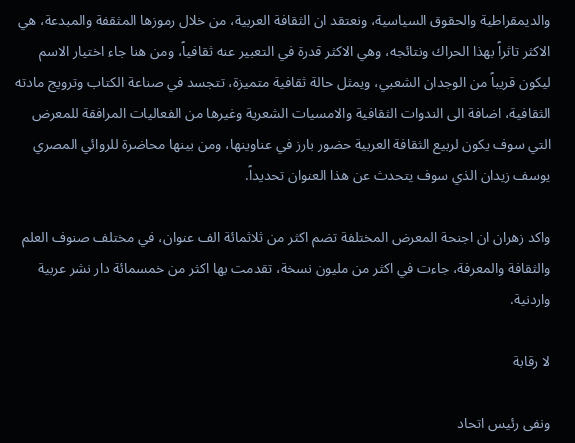والديمقراطية والحقوق السياسية، ونعتقد ان الثقافة العربية، من خلال رموزها المثقفة والمبدعة، هي الاكثر تاثراً بهذا الحراك ونتائجه، وهي الاكثر قدرة في التعبير عنه ثقافياً، ومن هنا جاء اختيار الاسم ليكون قريباً من الوجدان الشعبي، ويمثل حالة ثقافية متميزة، تتجسد في صناعة الكتاب وترويج مادته الثقافية، اضافة الى الندوات الثقافية والامسيات الشعرية وغيرها من الفعاليات المرافقة للمعرض التي سوف يكون لربيع الثقافة العربية حضور بارز في عناوينها، ومن بينها محاضرة للروائي المصري يوسف زيدان الذي سوف يتحدث عن هذا العنوان تحديداً.

واكد زهران ان اجنحة المعرض المختلفة تضم اكثر من ثلاثمائة الف عنوان، في مختلف صنوف العلم والثقافة والمعرفة، جاءت في اكثر من مليون نسخة، تقدمت بها اكثر من خمسمائة دار نشر عربية واردنية.

لا رقابة

ونفى رئيس اتحاد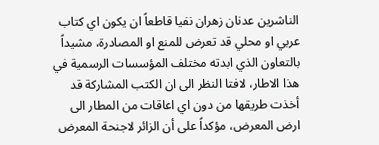الناشرين عدنان زهران نفيا قاطعاً ان يكون اي كتاب عربي او محلي قد تعرض للمنع او المصادرة، مشيداً بالتعاون الذي ابدته مختلف المؤسسات الرسمية في هذا الاطار، لافتا النظر الى ان الكتب المشاركة قد أخذت طريقها من دون اي اعاقات من المطار الى ارض المعرض، مؤكداً على أن الزائر لاجنحة المعرض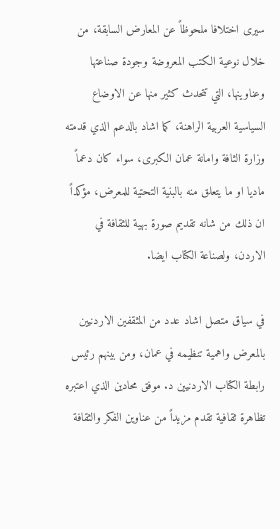سيرى اختلافا ملحوظاً عن المعارض السابقة، من خلال نوعية الكتب المعروضة وجودة صناعتها وعناوينها، التي تتحدث كثير منها عن الاوضاع السياسية العربية الراهنة، كما اشاد بالدعم الذي قدمته وزارة الثافة وامانة عمان الكبرى، سواء كان دعماً ماديا او ما يتعلق منه بالبنية التحتية للمعرض، مؤكداً ان ذلك من شانه تقديم صورة بهية للثقافة في الاردن، ولصناعة الكتاب ايضا.

في سياق متصل اشاد عدد من المثقفين الاردنيين بالمعرض واهمية تنظيمه في عمان، ومن بينهم رئيس رابطة الكتاب الاردنيين د. موفق محادين الذي اعتبره تظاهرة ثقافية تقدم مزيداً من عناوين الفكر والثقافة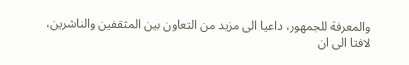والمعرفة للجمهور، داعيا الى مزيد من التعاون بين المثقفين والناشرين، لافتا الى ان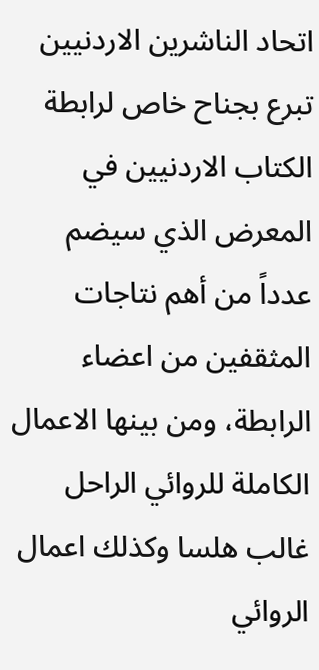اتحاد الناشرين الاردنيين تبرع بجناح خاص لرابطة الكتاب الاردنيين في المعرض الذي سيضم عدداً من أهم نتاجات المثقفين من اعضاء الرابطة، ومن بينها الاعمال الكاملة للروائي الراحل غالب هلسا وكذلك اعمال الروائي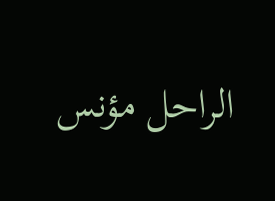الراحل مؤنس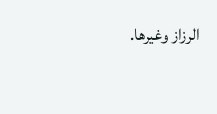الرزاز وغيرها.